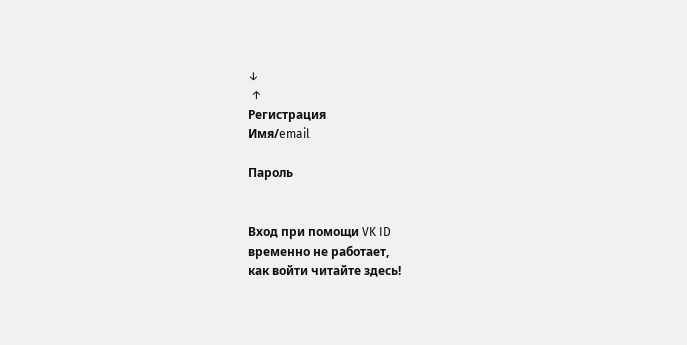↓
 ↑
Регистрация
Имя/email

Пароль


Вход при помощи VK ID
временно не работает,
как войти читайте здесь!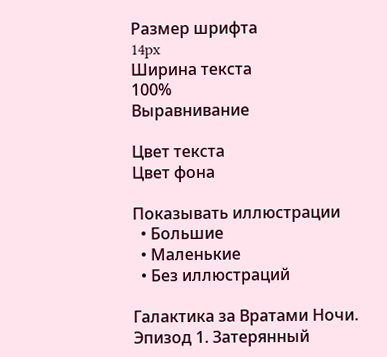Размер шрифта
14px
Ширина текста
100%
Выравнивание

Цвет текста
Цвет фона

Показывать иллюстрации
  • Большие
  • Маленькие
  • Без иллюстраций

Галактика за Вратами Ночи. Эпизод 1. Затерянный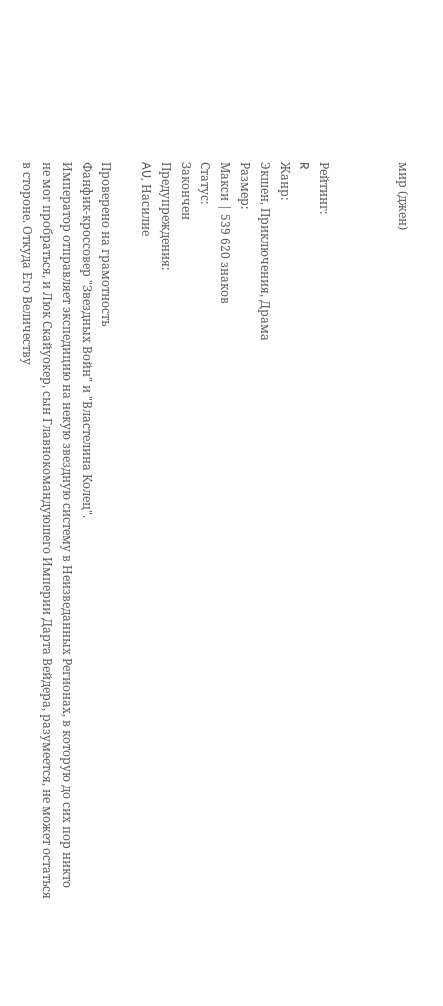мир (джен)



Рейтинг:
R
Жанр:
Экшен, Приключения, Драма
Размер:
Макси | 539 620 знаков
Статус:
Закончен
Предупреждения:
AU, Насилие

Проверено на грамотность
Фанфик-кроссовер "Звездных Войн" и "Властелина Колец".
Император отправляет экспедицию на некую звездную систему в Неизведанных Регионах, в которую до сих пор никто не мог пробраться, и Люк Скайуокер, сын Главнокомандуюшего Империи Дарта Вейдера, разумеется, не может остаться в стороне. Откуда Его Величеству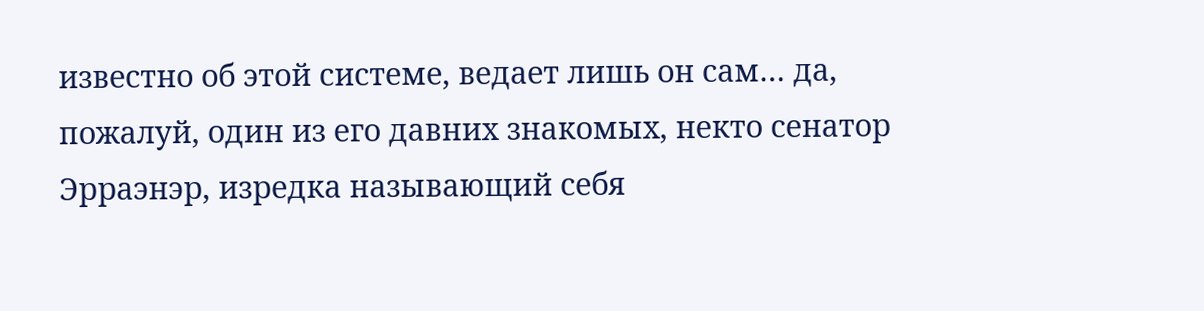известно об этой системе, ведает лишь он сам… да, пожалуй, один из его давних знакомых, некто сенатор Эрраэнэр, изредка называющий себя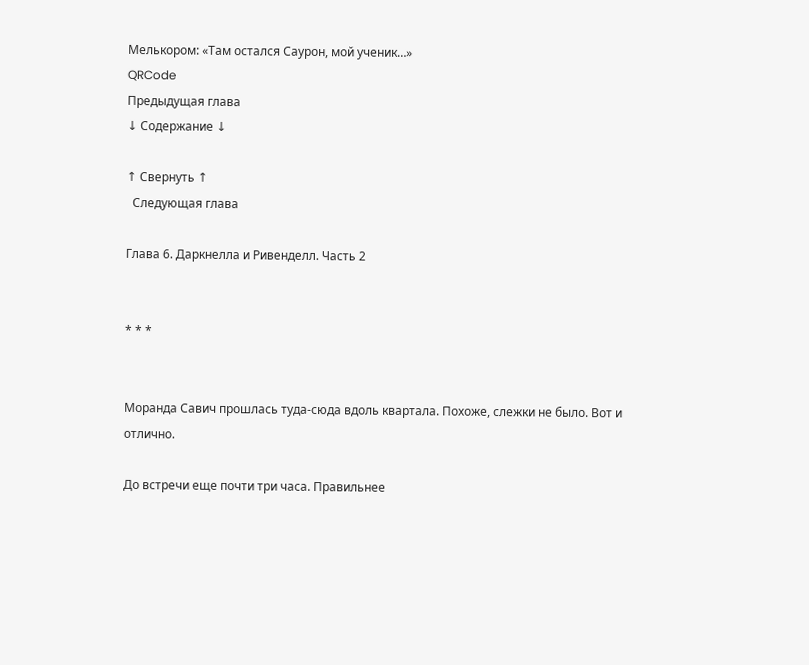Мелькором: «Там остался Саурон, мой ученик…»
QRCode
Предыдущая глава
↓ Содержание ↓

↑ Свернуть ↑
  Следующая глава

Глава 6. Даркнелла и Ривенделл. Часть 2


* * *


Моранда Савич прошлась туда-сюда вдоль квартала. Похоже, слежки не было. Вот и отлично.

До встречи еще почти три часа. Правильнее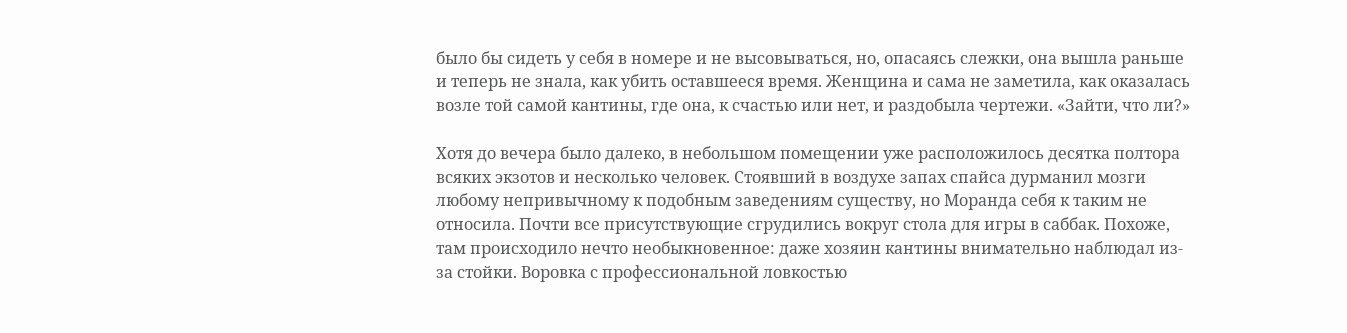было бы сидеть у себя в номере и не высовываться, но, опасаясь слежки, она вышла раньше и теперь не знала, как убить оставшееся время. Женщина и сама не заметила, как оказалась возле той самой кантины, где она, к счастью или нет, и раздобыла чертежи. «Зайти, что ли?»

Хотя до вечера было далеко, в небольшом помещении уже расположилось десятка полтора всяких экзотов и несколько человек. Стоявший в воздухе запах спайса дурманил мозги любому непривычному к подобным заведениям существу, но Моранда себя к таким не относила. Почти все присутствующие сгрудились вокруг стола для игры в саббак. Похоже, там происходило нечто необыкновенное: даже хозяин кантины внимательно наблюдал из-за стойки. Воровка с профессиональной ловкостью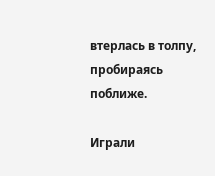втерлась в толпу, пробираясь поближе.

Играли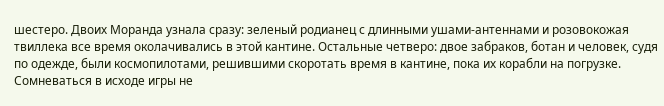шестеро. Двоих Моранда узнала сразу: зеленый родианец с длинными ушами-антеннами и розовокожая твиллека все время околачивались в этой кантине. Остальные четверо: двое забраков, ботан и человек, судя по одежде, были космопилотами, решившими скоротать время в кантине, пока их корабли на погрузке. Сомневаться в исходе игры не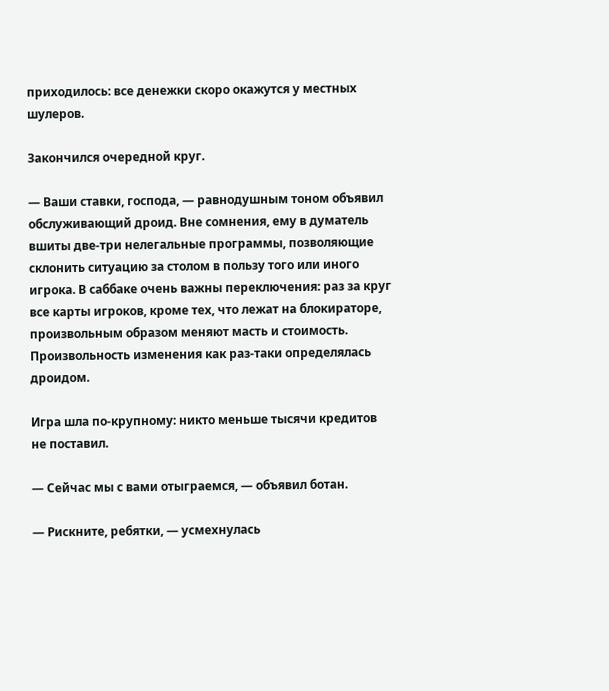приходилось: все денежки скоро окажутся у местных шулеров.

Закончился очередной круг.

— Ваши ставки, господа, — равнодушным тоном объявил обслуживающий дроид. Вне сомнения, ему в думатель вшиты две-три нелегальные программы, позволяющие склонить ситуацию за столом в пользу того или иного игрока. В саббаке очень важны переключения: раз за круг все карты игроков, кроме тех, что лежат на блокираторе, произвольным образом меняют масть и стоимость. Произвольность изменения как раз-таки определялась дроидом.

Игра шла по-крупному: никто меньше тысячи кредитов не поставил.

— Сейчас мы с вами отыграемся, — объявил ботан.

— Рискните, ребятки, — усмехнулась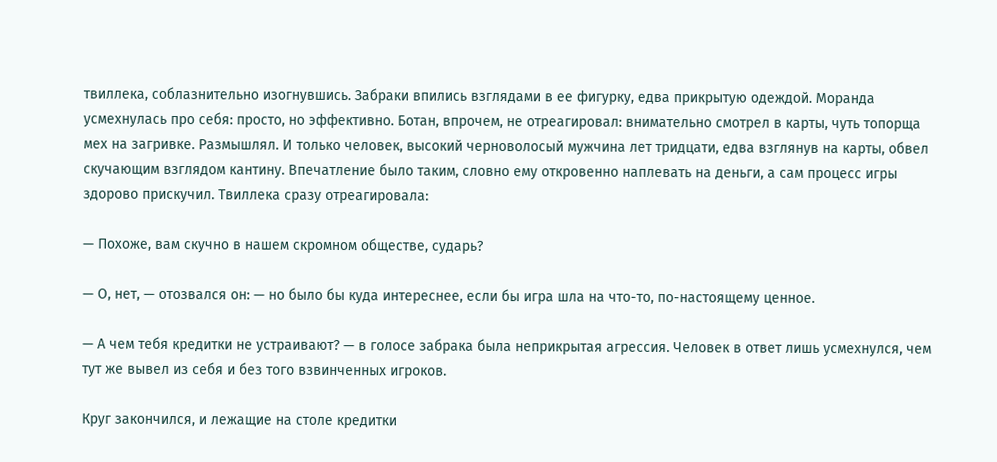твиллека, соблазнительно изогнувшись. Забраки впились взглядами в ее фигурку, едва прикрытую одеждой. Моранда усмехнулась про себя: просто, но эффективно. Ботан, впрочем, не отреагировал: внимательно смотрел в карты, чуть топорща мех на загривке. Размышлял. И только человек, высокий черноволосый мужчина лет тридцати, едва взглянув на карты, обвел скучающим взглядом кантину. Впечатление было таким, словно ему откровенно наплевать на деньги, а сам процесс игры здорово прискучил. Твиллека сразу отреагировала:

— Похоже, вам скучно в нашем скромном обществе, сударь?

— О, нет, — отозвался он: — но было бы куда интереснее, если бы игра шла на что-то, по-настоящему ценное.

— А чем тебя кредитки не устраивают? — в голосе забрака была неприкрытая агрессия. Человек в ответ лишь усмехнулся, чем тут же вывел из себя и без того взвинченных игроков.

Круг закончился, и лежащие на столе кредитки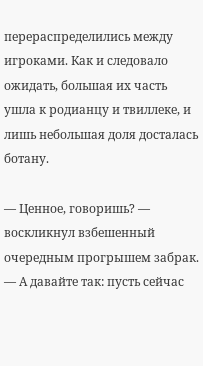перераспределились между игроками. Как и следовало ожидать, большая их часть ушла к родианцу и твиллеке, и лишь небольшая доля досталась ботану.

— Ценное, говоришь? — воскликнул взбешенный очередным прогрышем забрак. — А давайте так: пусть сейчас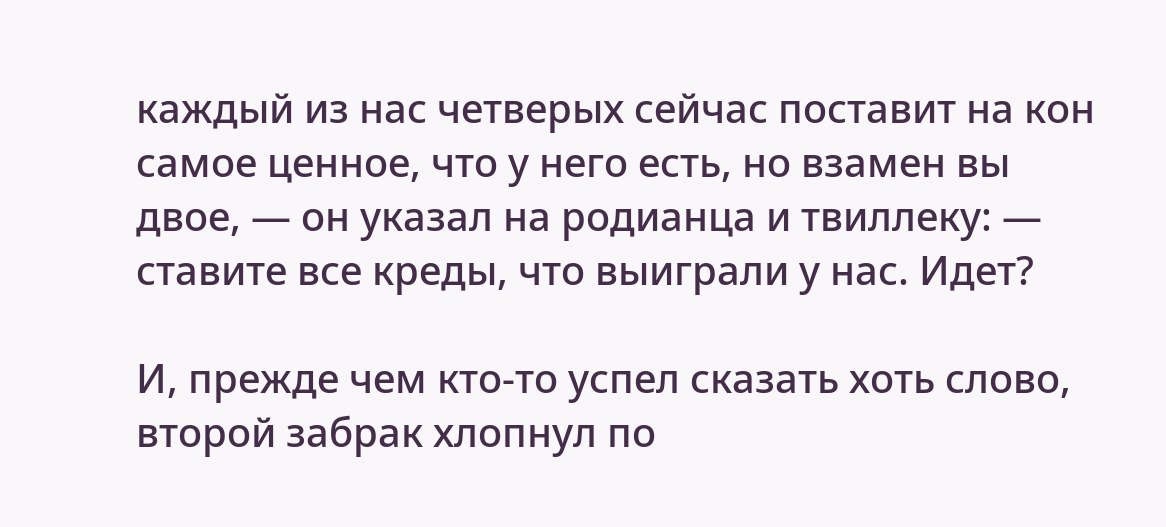каждый из нас четверых сейчас поставит на кон самое ценное, что у него есть, но взамен вы двое, — он указал на родианца и твиллеку: — ставите все креды, что выиграли у нас. Идет?

И, прежде чем кто-то успел сказать хоть слово, второй забрак хлопнул по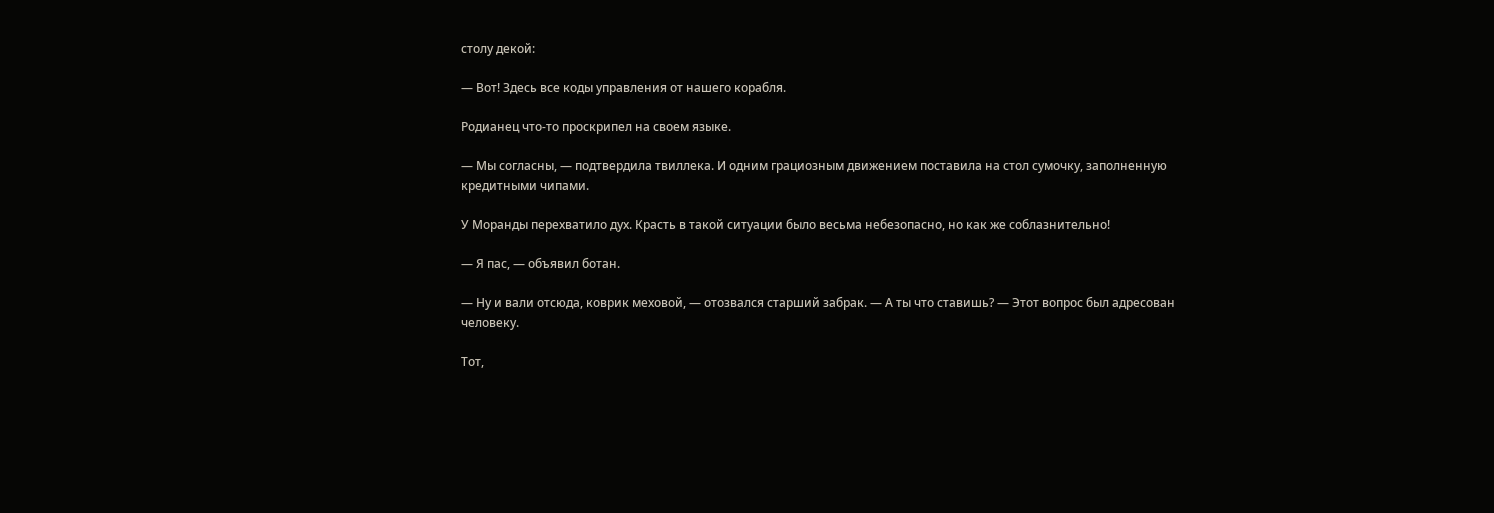столу декой:

— Вот! Здесь все коды управления от нашего корабля.

Родианец что-то проскрипел на своем языке.

— Мы согласны, — подтвердила твиллека. И одним грациозным движением поставила на стол сумочку, заполненную кредитными чипами.

У Моранды перехватило дух. Красть в такой ситуации было весьма небезопасно, но как же соблазнительно!

— Я пас, — объявил ботан.

— Ну и вали отсюда, коврик меховой, — отозвался старший забрак. — А ты что ставишь? — Этот вопрос был адресован человеку.

Тот,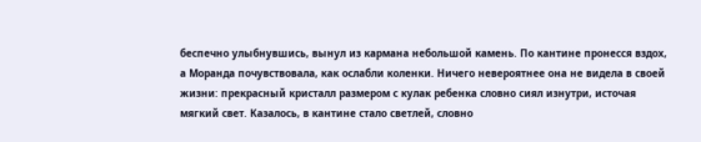беспечно улыбнувшись, вынул из кармана небольшой камень. По кантине пронесся вздох, а Моранда почувствовала, как ослабли коленки. Ничего невероятнее она не видела в своей жизни: прекрасный кристалл размером с кулак ребенка словно сиял изнутри, источая мягкий свет. Казалось, в кантине стало светлей, словно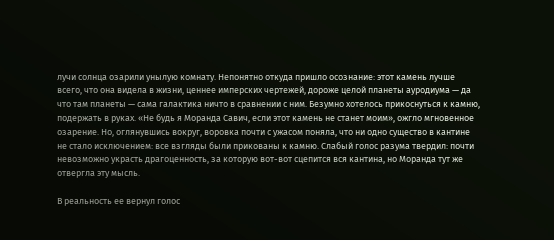лучи солнца озарили унылую комнату. Непонятно откуда пришло осознание: этот камень лучше всего, что она видела в жизни, ценнее имперских чертежей, дороже целой планеты ауродиума — да что там планеты — сама галактика ничто в сравнении с ним. Безумно хотелось прикоснуться к камню, подержать в руках. «Не будь я Моранда Савич, если этот камень не станет моим», ожгло мгновенное озарение. Но, оглянувшись вокруг, воровка почти с ужасом поняла, что ни одно существо в кантине не стало исключением: все взгляды были прикованы к камню. Слабый голос разума твердил: почти невозможно украсть драгоценность, за которую вот-вот сцепится вся кантина, но Моранда тут же отвергла эту мысль.

В реальность ее вернул голос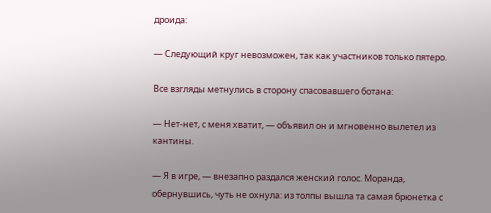дроида:

— Следующий круг невозможен, так как участников только пятеро.

Все взгляды метнулись в сторону спасовавшего ботана:

— Нет-нет, с меня хватит, — объявил он и мгновенно вылетел из кантины.

— Я в игре, — внезапно раздался женский голос. Моранда, обернувшись, чуть не охнула: из толпы вышла та самая брюнетка с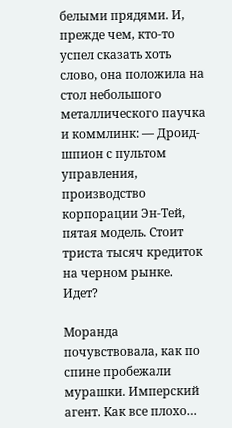белыми прядями. И, прежде чем, кто-то успел сказать хоть слово, она положила на стол небольшого металлического паучка и коммлинк: — Дроид-шпион с пультом управления, производство корпорации Эн-Тей, пятая модель. Стоит триста тысяч кредиток на черном рынке. Идет?

Моранда почувствовала, как по спине пробежали мурашки. Имперский агент. Как все плохо…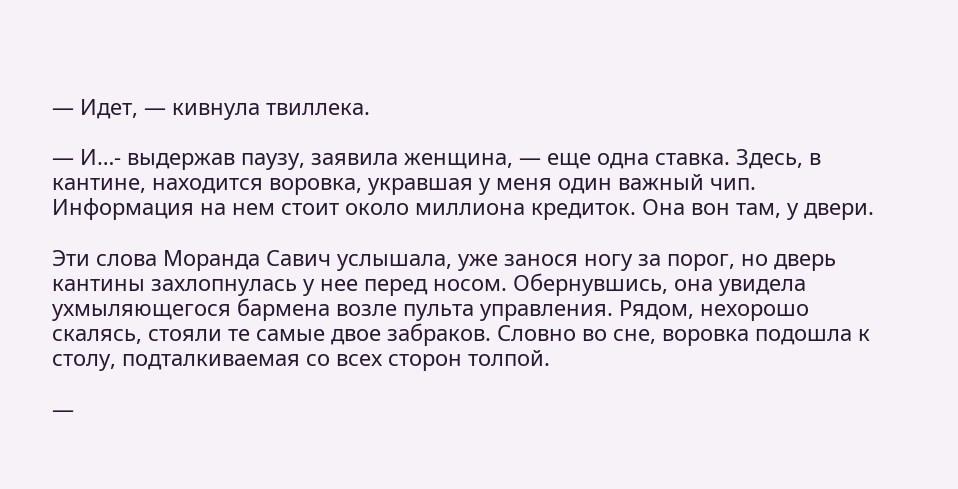— Идет, — кивнула твиллека.

— И…- выдержав паузу, заявила женщина, — еще одна ставка. Здесь, в кантине, находится воровка, укравшая у меня один важный чип. Информация на нем стоит около миллиона кредиток. Она вон там, у двери.

Эти слова Моранда Савич услышала, уже занося ногу за порог, но дверь кантины захлопнулась у нее перед носом. Обернувшись, она увидела ухмыляющегося бармена возле пульта управления. Рядом, нехорошо скалясь, стояли те самые двое забраков. Словно во сне, воровка подошла к столу, подталкиваемая со всех сторон толпой.

—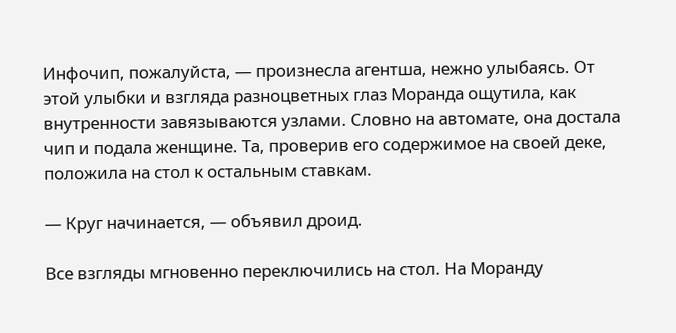Инфочип, пожалуйста, — произнесла агентша, нежно улыбаясь. От этой улыбки и взгляда разноцветных глаз Моранда ощутила, как внутренности завязываются узлами. Словно на автомате, она достала чип и подала женщине. Та, проверив его содержимое на своей деке, положила на стол к остальным ставкам.

— Круг начинается, — объявил дроид.

Все взгляды мгновенно переключились на стол. На Моранду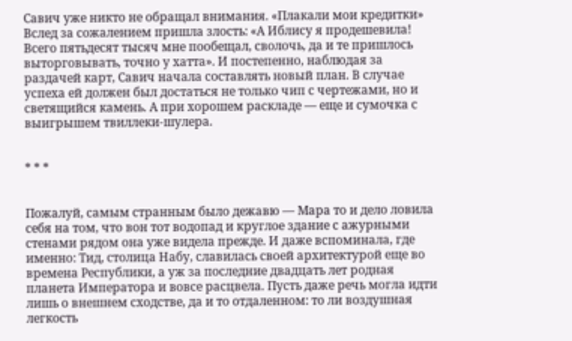Савич уже никто не обращал внимания. «Плакали мои кредитки» Вслед за сожалением пришла злость: «А Иблису я продешевила! Всего пятьдесят тысяч мне пообещал, сволочь, да и те пришлось выторговывать, точно у хатта». И постепенно, наблюдая за раздачей карт, Савич начала составлять новый план. В случае успеха ей должен был достаться не только чип с чертежами, но и светящийся камень. А при хорошем раскладе — еще и сумочка с выигрышем твиллеки-шулера.


* * *


Пожалуй, самым странным было дежавю — Мара то и дело ловила себя на том, что вон тот водопад и круглое здание с ажурными стенами рядом она уже видела прежде. И даже вспоминала, где именно: Тид, столица Набу, славилась своей архитектурой еще во времена Республики, а уж за последние двадцать лет родная планета Императора и вовсе расцвела. Пусть даже речь могла идти лишь о внешнем сходстве, да и то отдаленном: то ли воздушная легкость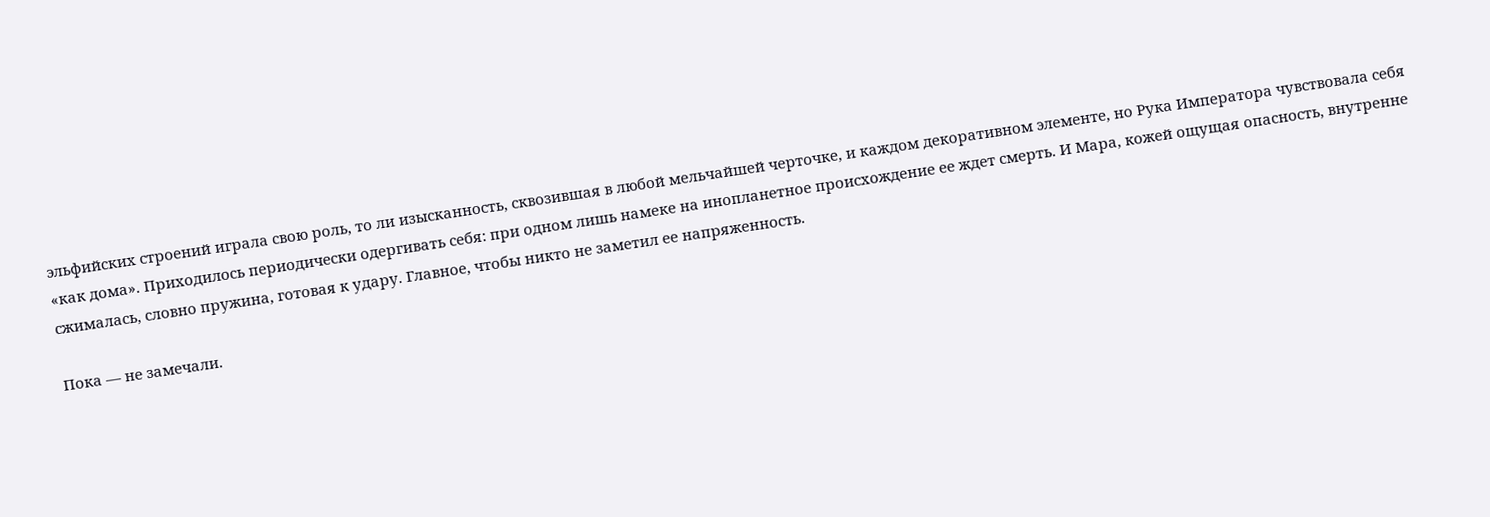эльфийских строений играла свою роль, то ли изысканность, сквозившая в любой мельчайшей черточке, и каждом декоративном элементе, но Рука Императора чувствовала себя «как дома». Приходилось периодически одергивать себя: при одном лишь намеке на инопланетное происхождение ее ждет смерть. И Мара, кожей ощущая опасность, внутренне сжималась, словно пружина, готовая к удару. Главное, чтобы никто не заметил ее напряженность.

Пока — не замечали.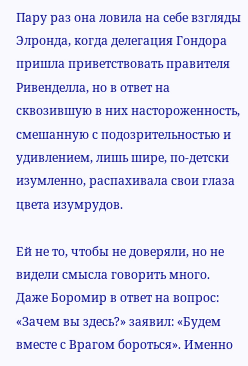Пару раз она ловила на себе взгляды Элронда, когда делегация Гондора пришла приветствовать правителя Ривенделла, но в ответ на сквозившую в них настороженность, смешанную с подозрительностью и удивлением, лишь шире, по-детски изумленно, распахивала свои глаза цвета изумрудов.

Ей не то, чтобы не доверяли, но не видели смысла говорить много. Даже Боромир в ответ на вопрос: «Зачем вы здесь?» заявил: «Будем вместе с Врагом бороться». Именно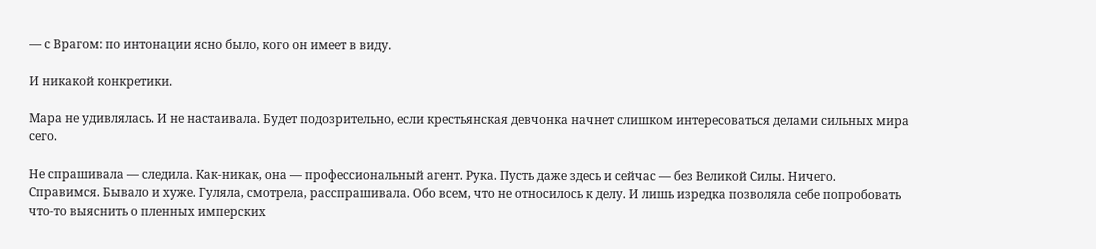— с Врагом: по интонации ясно было, кого он имеет в виду.

И никакой конкретики.

Мара не удивлялась. И не настаивала. Будет подозрительно, если крестьянская девчонка начнет слишком интересоваться делами сильных мира сего.

Не спрашивала — следила. Как-никак, она — профессиональный агент. Рука. Пусть даже здесь и сейчас — без Великой Силы. Ничего. Справимся. Бывало и хуже. Гуляла, смотрела, расспрашивала. Обо всем, что не относилось к делу. И лишь изредка позволяла себе попробовать что-то выяснить о пленных имперских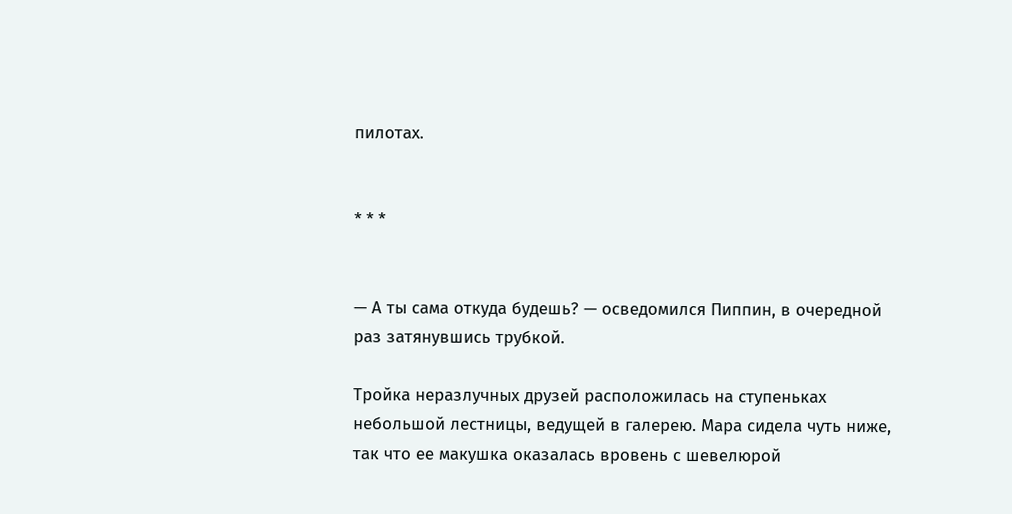пилотах.


* * *


— А ты сама откуда будешь? — осведомился Пиппин, в очередной раз затянувшись трубкой.

Тройка неразлучных друзей расположилась на ступеньках небольшой лестницы, ведущей в галерею. Мара сидела чуть ниже, так что ее макушка оказалась вровень с шевелюрой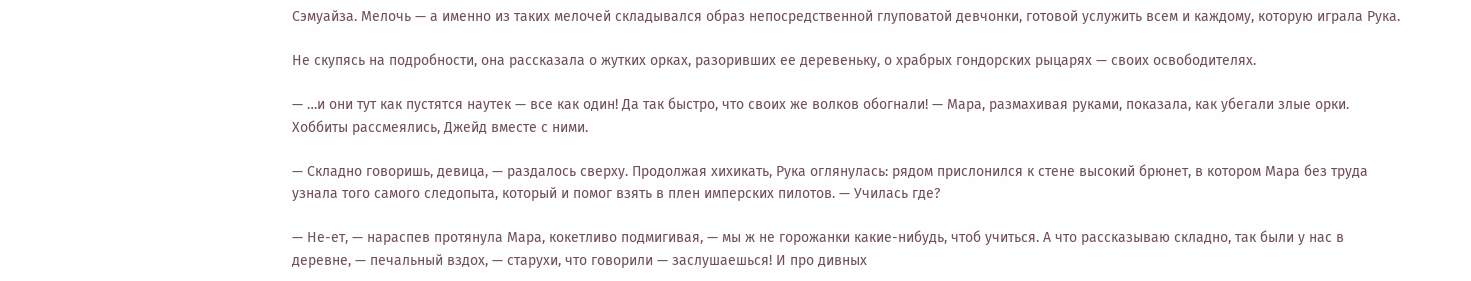Сэмуайза. Мелочь — а именно из таких мелочей складывался образ непосредственной глуповатой девчонки, готовой услужить всем и каждому, которую играла Рука.

Не скупясь на подробности, она рассказала о жутких орках, разоривших ее деревеньку, о храбрых гондорских рыцарях — своих освободителях.

— …и они тут как пустятся наутек — все как один! Да так быстро, что своих же волков обогнали! — Мара, размахивая руками, показала, как убегали злые орки. Хоббиты рассмеялись, Джейд вместе с ними.

— Складно говоришь, девица, — раздалось сверху. Продолжая хихикать, Рука оглянулась: рядом прислонился к стене высокий брюнет, в котором Мара без труда узнала того самого следопыта, который и помог взять в плен имперских пилотов. — Училась где?

— Не-ет, — нараспев протянула Мара, кокетливо подмигивая, — мы ж не горожанки какие-нибудь, чтоб учиться. А что рассказываю складно, так были у нас в деревне, — печальный вздох, — старухи, что говорили — заслушаешься! И про дивных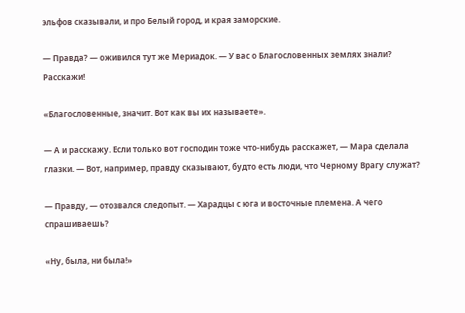эльфов сказывали, и про Белый город, и края заморские.

— Правда? — оживился тут же Мериадок. — У вас о Благословенных землях знали? Расскажи!

«Благословенные, значит. Вот как вы их называете».

— А и расскажу. Если только вот господин тоже что-нибудь расскажет, — Мара сделала глазки. — Вот, например, правду сказывают, будто есть люди, что Черному Врагу служат?

— Правду, — отозвался следопыт. — Харадцы с юга и восточные племена. А чего спрашиваешь?

«Ну, была, ни была!»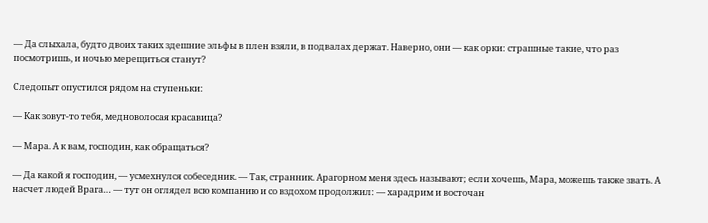— Да слыхала, будто двоих таких здешние эльфы в плен взяли, в подвалах держат. Наверно, они — как орки: страшные такие, что раз посмотришь, и ночью мерещиться станут?

Следопыт опустился рядом на ступеньки:

— Как зовут-то тебя, медноволосая красавица?

— Мара. А к вам, господин, как обращаться?

— Да какой я господин, — усмехнулся собеседник. — Так, странник. Арагорном меня здесь называют; если хочешь, Мара, можешь также звать. А насчет людей Врага… — тут он оглядел всю компанию и со вздохом продолжил: — харадрим и восточан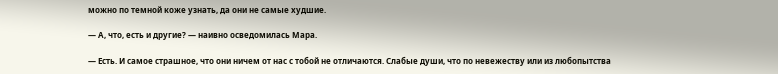можно по темной коже узнать, да они не самые худшие.

— А, что, есть и другие? — наивно осведомилась Мара.

— Есть. И самое страшное, что они ничем от нас с тобой не отличаются. Слабые души, что по невежеству или из любопытства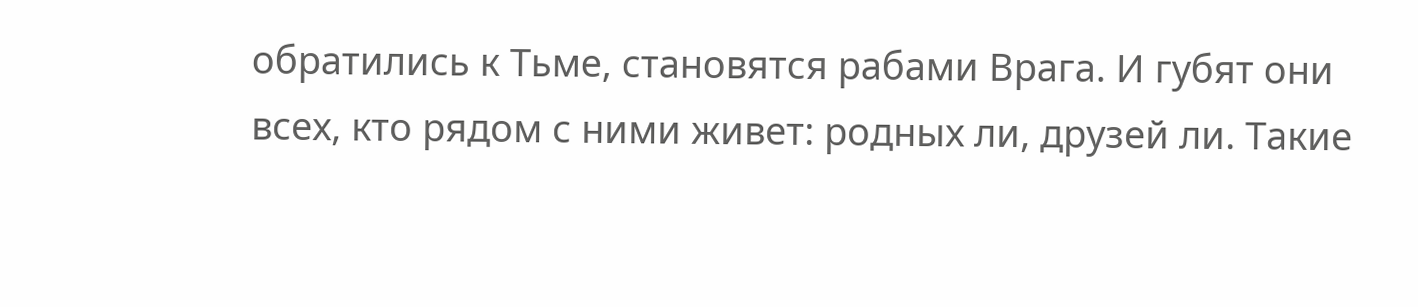обратились к Тьме, становятся рабами Врага. И губят они всех, кто рядом с ними живет: родных ли, друзей ли. Такие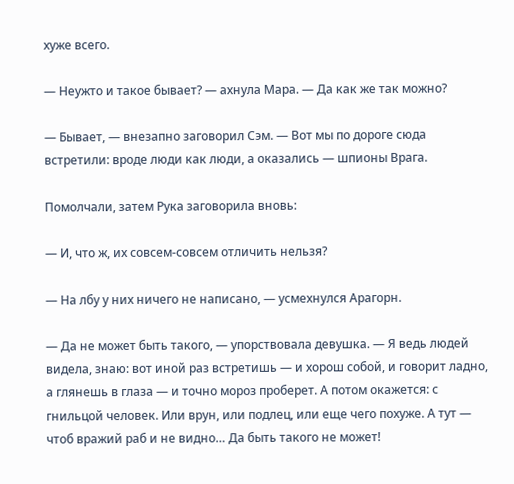хуже всего.

— Неужто и такое бывает? — ахнула Мара. — Да как же так можно?

— Бывает, — внезапно заговорил Сэм. — Вот мы по дороге сюда встретили: вроде люди как люди, а оказались — шпионы Врага.

Помолчали, затем Рука заговорила вновь:

— И, что ж, их совсем-совсем отличить нельзя?

— На лбу у них ничего не написано, — усмехнулся Арагорн.

— Да не может быть такого, — упорствовала девушка. — Я ведь людей видела, знаю: вот иной раз встретишь — и хорош собой, и говорит ладно, а глянешь в глаза — и точно мороз проберет. А потом окажется: с гнильцой человек. Или врун, или подлец, или еще чего похуже. А тут — чтоб вражий раб и не видно… Да быть такого не может!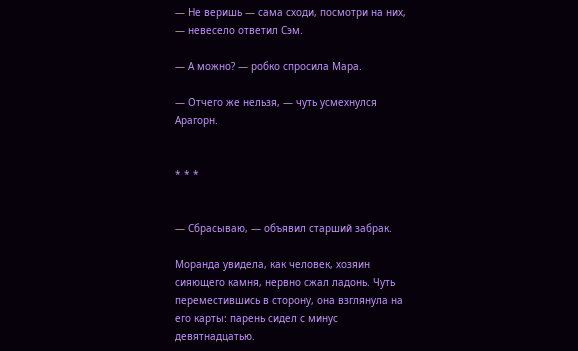— Не веришь — сама сходи, посмотри на них, — невесело ответил Сэм.

— А можно? — робко спросила Мара.

— Отчего же нельзя, — чуть усмехнулся Арагорн.


* * *


— Сбрасываю, — объявил старший забрак.

Моранда увидела, как человек, хозяин сияющего камня, нервно сжал ладонь. Чуть переместившись в сторону, она взглянула на его карты: парень сидел с минус девятнадцатью.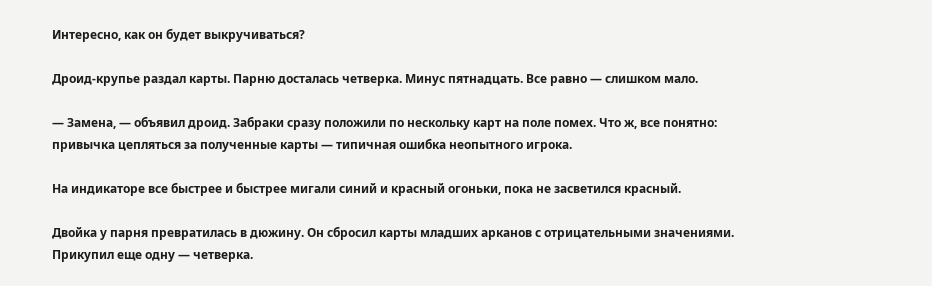Интересно, как он будет выкручиваться?

Дроид-крупье раздал карты. Парню досталась четверка. Минус пятнадцать. Все равно — слишком мало.

— Замена, — объявил дроид. Забраки сразу положили по нескольку карт на поле помех. Что ж, все понятно: привычка цепляться за полученные карты — типичная ошибка неопытного игрока.

На индикаторе все быстрее и быстрее мигали синий и красный огоньки, пока не засветился красный.

Двойка у парня превратилась в дюжину. Он сбросил карты младших арканов с отрицательными значениями. Прикупил еще одну — четверка.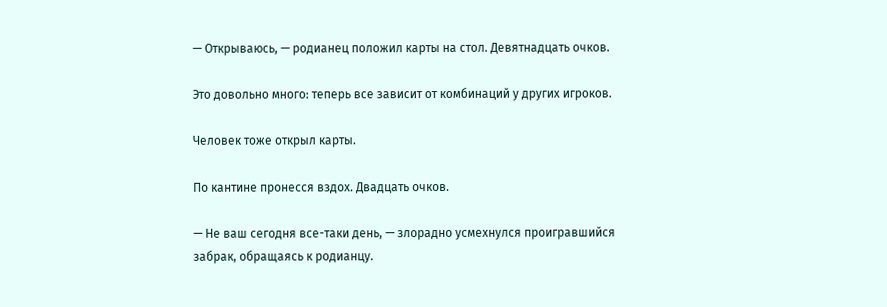— Открываюсь, — родианец положил карты на стол. Девятнадцать очков.

Это довольно много: теперь все зависит от комбинаций у других игроков.

Человек тоже открыл карты.

По кантине пронесся вздох. Двадцать очков.

— Не ваш сегодня все-таки день, — злорадно усмехнулся проигравшийся забрак, обращаясь к родианцу.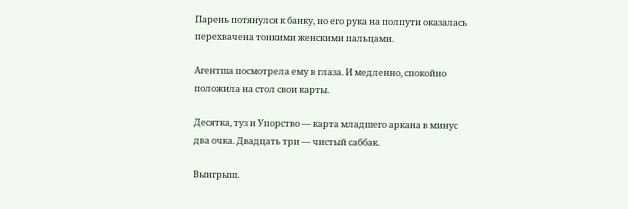Парень потянулся к банку, но его рука на полпути оказалась перехвачена тонкими женскими пальцами.

Агентша посмотрела ему в глаза. И медленно, спокойно положила на стол свои карты.

Десятка, туз и Упорство — карта младшего аркана в минус два очка. Двадцать три — чистый саббак.

Выигрыш.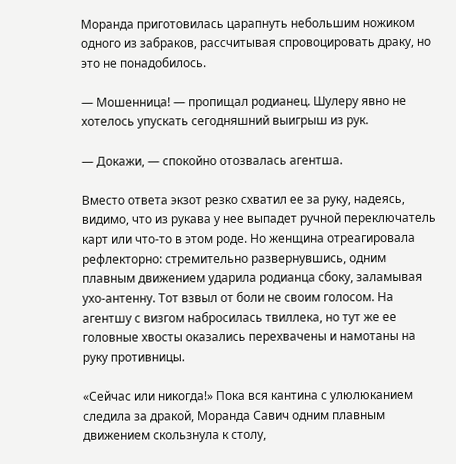Моранда приготовилась царапнуть небольшим ножиком одного из забраков, рассчитывая спровоцировать драку, но это не понадобилось.

— Мошенница! — пропищал родианец. Шулеру явно не хотелось упускать сегодняшний выигрыш из рук.

— Докажи, — спокойно отозвалась агентша.

Вместо ответа экзот резко схватил ее за руку, надеясь, видимо, что из рукава у нее выпадет ручной переключатель карт или что-то в этом роде. Но женщина отреагировала рефлекторно: стремительно развернувшись, одним плавным движением ударила родианца сбоку, заламывая ухо-антенну. Тот взвыл от боли не своим голосом. На агентшу с визгом набросилась твиллека, но тут же ее головные хвосты оказались перехвачены и намотаны на руку противницы.

«Сейчас или никогда!» Пока вся кантина с улюлюканием следила за дракой, Моранда Савич одним плавным движением скользнула к столу,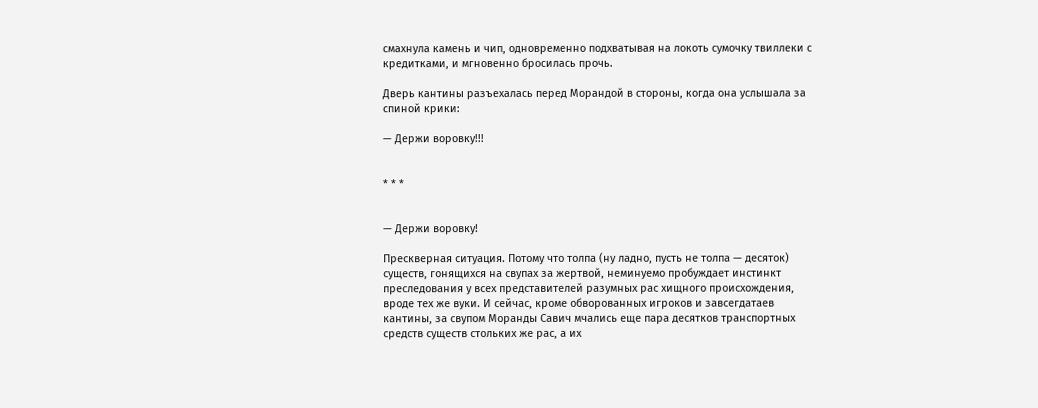смахнула камень и чип, одновременно подхватывая на локоть сумочку твиллеки с кредитками, и мгновенно бросилась прочь.

Дверь кантины разъехалась перед Морандой в стороны, когда она услышала за спиной крики:

— Держи воровку!!!


* * *


— Держи воровку!

Прескверная ситуация. Потому что толпа (ну ладно, пусть не толпа — десяток) существ, гонящихся на свупах за жертвой, неминуемо пробуждает инстинкт преследования у всех представителей разумных рас хищного происхождения, вроде тех же вуки. И сейчас, кроме обворованных игроков и завсегдатаев кантины, за свупом Моранды Савич мчались еще пара десятков транспортных средств существ стольких же рас, а их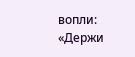вопли: «Держи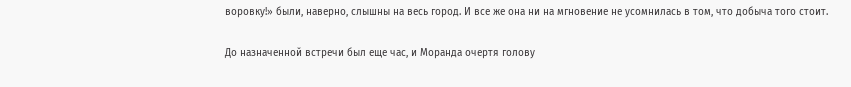воровку!» были, наверно, слышны на весь город. И все же она ни на мгновение не усомнилась в том, что добыча того стоит.

До назначенной встречи был еще час, и Моранда очертя голову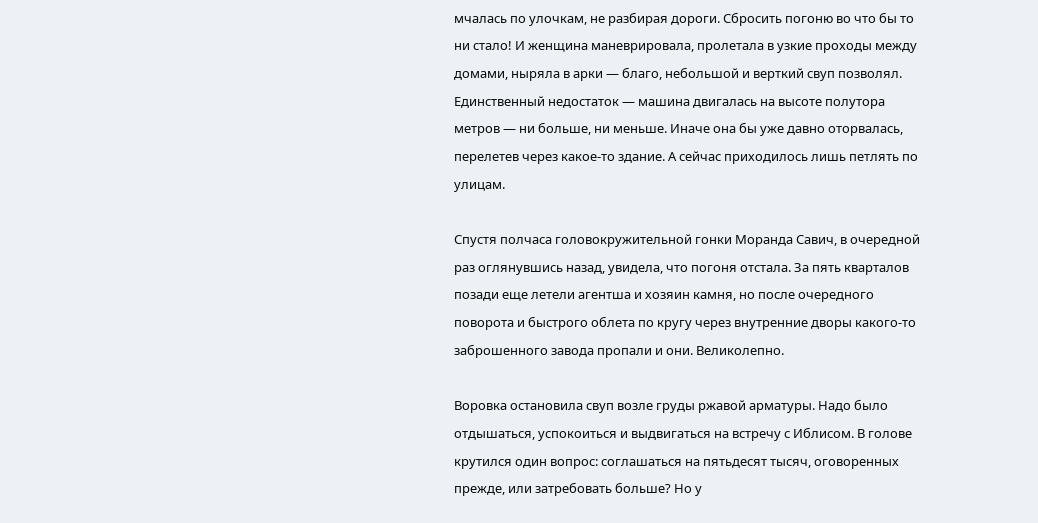мчалась по улочкам, не разбирая дороги. Сбросить погоню во что бы то ни стало! И женщина маневрировала, пролетала в узкие проходы между домами, ныряла в арки — благо, небольшой и верткий свуп позволял. Единственный недостаток — машина двигалась на высоте полутора метров — ни больше, ни меньше. Иначе она бы уже давно оторвалась, перелетев через какое-то здание. А сейчас приходилось лишь петлять по улицам.

Спустя полчаса головокружительной гонки Моранда Савич, в очередной раз оглянувшись назад, увидела, что погоня отстала. За пять кварталов позади еще летели агентша и хозяин камня, но после очередного поворота и быстрого облета по кругу через внутренние дворы какого-то заброшенного завода пропали и они. Великолепно.

Воровка остановила свуп возле груды ржавой арматуры. Надо было отдышаться, успокоиться и выдвигаться на встречу с Иблисом. В голове крутился один вопрос: соглашаться на пятьдесят тысяч, оговоренных прежде, или затребовать больше? Но у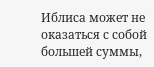Иблиса может не оказаться с собой большей суммы,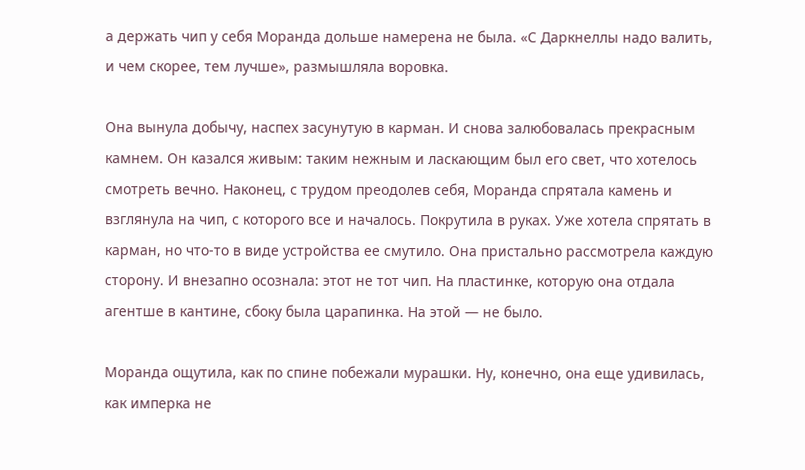а держать чип у себя Моранда дольше намерена не была. «С Даркнеллы надо валить, и чем скорее, тем лучше», размышляла воровка.

Она вынула добычу, наспех засунутую в карман. И снова залюбовалась прекрасным камнем. Он казался живым: таким нежным и ласкающим был его свет, что хотелось смотреть вечно. Наконец, с трудом преодолев себя, Моранда спрятала камень и взглянула на чип, с которого все и началось. Покрутила в руках. Уже хотела спрятать в карман, но что-то в виде устройства ее смутило. Она пристально рассмотрела каждую сторону. И внезапно осознала: этот не тот чип. На пластинке, которую она отдала агентше в кантине, сбоку была царапинка. На этой — не было.

Моранда ощутила, как по спине побежали мурашки. Ну, конечно, она еще удивилась, как имперка не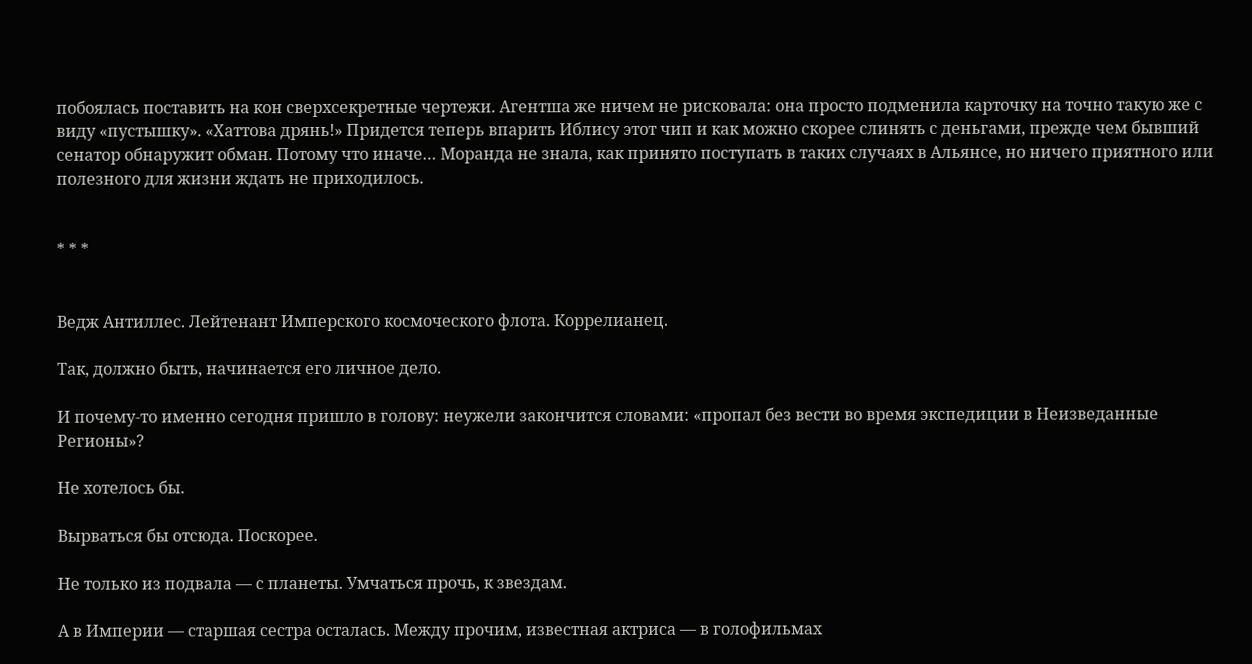побоялась поставить на кон сверхсекретные чертежи. Агентша же ничем не рисковала: она просто подменила карточку на точно такую же с виду «пустышку». «Хаттова дрянь!» Придется теперь впарить Иблису этот чип и как можно скорее слинять с деньгами, прежде чем бывший сенатор обнаружит обман. Потому что иначе… Моранда не знала, как принято поступать в таких случаях в Альянсе, но ничего приятного или полезного для жизни ждать не приходилось.


* * *


Ведж Антиллес. Лейтенант Имперского космоческого флота. Коррелианец.

Так, должно быть, начинается его личное дело.

И почему-то именно сегодня пришло в голову: неужели закончится словами: «пропал без вести во время экспедиции в Неизведанные Регионы»?

Не хотелось бы.

Вырваться бы отсюда. Поскорее.

Не только из подвала — с планеты. Умчаться прочь, к звездам.

А в Империи — старшая сестра осталась. Между прочим, известная актриса — в голофильмах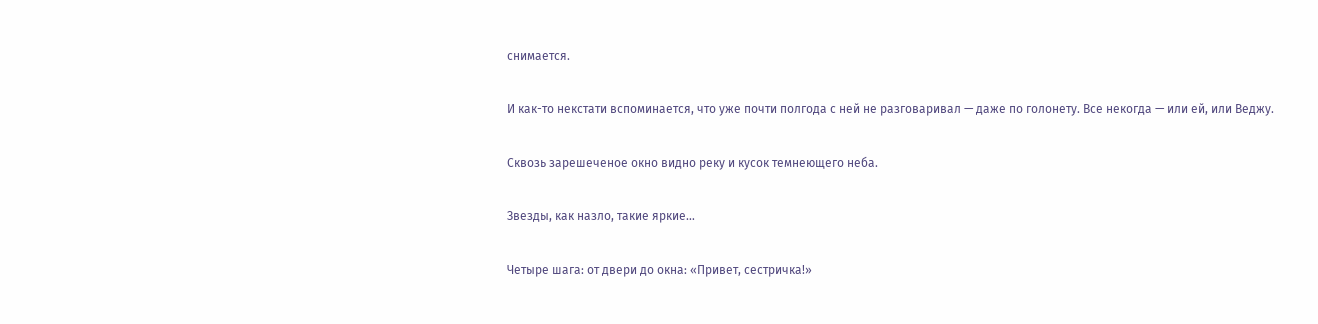снимается.

И как-то некстати вспоминается, что уже почти полгода с ней не разговаривал — даже по голонету. Все некогда — или ей, или Веджу.

Сквозь зарешеченое окно видно реку и кусок темнеющего неба.

Звезды, как назло, такие яркие…

Четыре шага: от двери до окна: «Привет, сестричка!»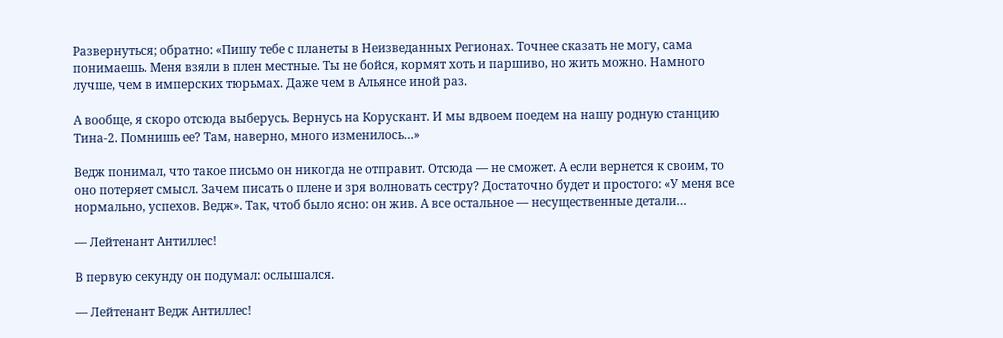Развернуться; обратно: «Пишу тебе с планеты в Неизведанных Регионах. Точнее сказать не могу, сама понимаешь. Меня взяли в плен местные. Ты не бойся, кормят хоть и паршиво, но жить можно. Намного лучше, чем в имперских тюрьмах. Даже чем в Альянсе иной раз.

А вообще, я скоро отсюда выберусь. Вернусь на Корускант. И мы вдвоем поедем на нашу родную станцию Тина-2. Помнишь ее? Там, наверно, много изменилось…»

Ведж понимал, что такое письмо он никогда не отправит. Отсюда — не сможет. А если вернется к своим, то оно потеряет смысл. Зачем писать о плене и зря волновать сестру? Достаточно будет и простого: «У меня все нормально, успехов. Ведж». Так, чтоб было ясно: он жив. А все остальное — несущественные детали…

— Лейтенант Антиллес!

В первую секунду он подумал: ослышался.

— Лейтенант Ведж Антиллес!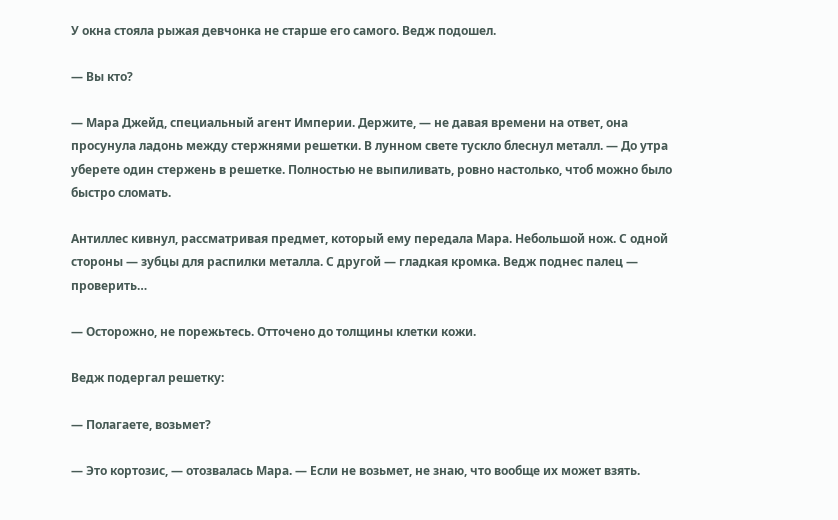У окна стояла рыжая девчонка не старше его самого. Ведж подошел.

— Вы кто?

— Мара Джейд, специальный агент Империи. Держите, — не давая времени на ответ, она просунула ладонь между стержнями решетки. В лунном свете тускло блеснул металл. — До утра уберете один стержень в решетке. Полностью не выпиливать, ровно настолько, чтоб можно было быстро сломать.

Антиллес кивнул, рассматривая предмет, который ему передала Мара. Небольшой нож. С одной стороны — зубцы для распилки металла. С другой — гладкая кромка. Ведж поднес палец — проверить…

— Осторожно, не порежьтесь. Отточено до толщины клетки кожи.

Ведж подергал решетку:

— Полагаете, возьмет?

— Это кортозис, — отозвалась Мара. — Если не возьмет, не знаю, что вообще их может взять.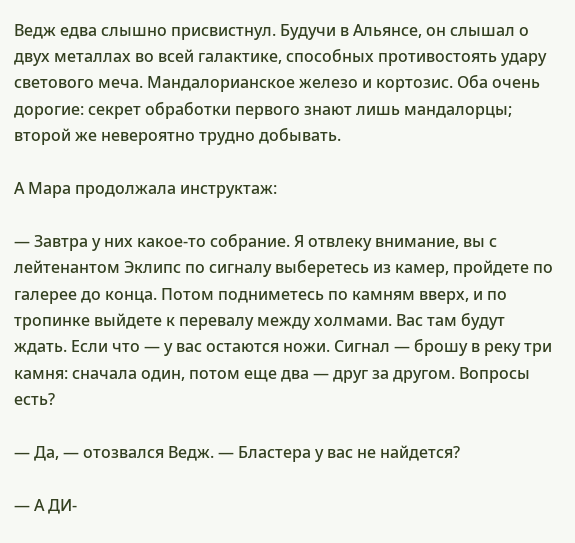Ведж едва слышно присвистнул. Будучи в Альянсе, он слышал о двух металлах во всей галактике, способных противостоять удару светового меча. Мандалорианское железо и кортозис. Оба очень дорогие: секрет обработки первого знают лишь мандалорцы; второй же невероятно трудно добывать.

А Мара продолжала инструктаж:

— Завтра у них какое-то собрание. Я отвлеку внимание, вы с лейтенантом Эклипс по сигналу выберетесь из камер, пройдете по галерее до конца. Потом подниметесь по камням вверх, и по тропинке выйдете к перевалу между холмами. Вас там будут ждать. Если что — у вас остаются ножи. Сигнал — брошу в реку три камня: сначала один, потом еще два — друг за другом. Вопросы есть?

— Да, — отозвался Ведж. — Бластера у вас не найдется?

— А ДИ-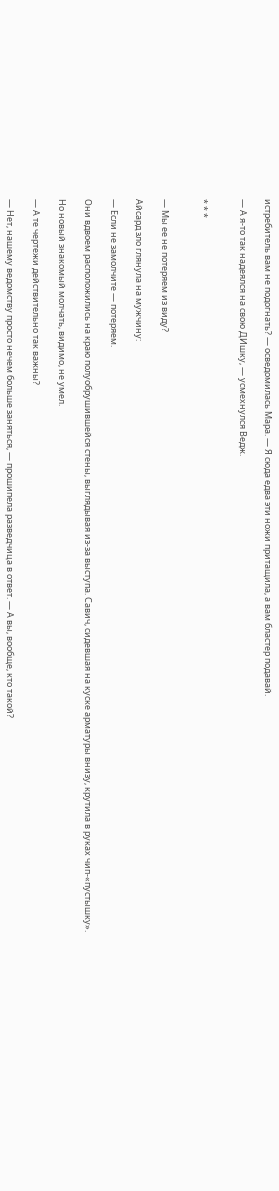истребитель вам не подогнать? — осведомилась Мара. — Я сюда едва эти ножи притащила, а вам бластер подавай.

— А я-то так надеялся на свою ДИшку, — усмехнулся Ведж.


* * *


— Мы ее не потеряем из виду?

Айсард зло глянула на мужчину:

— Если не замолчите — потеряем.

Они вдвоем расположились на краю полуобрушившейся стены, выглядывая из-за выступа. Савич, сидевшая на куске арматуры внизу, крутила в руках чип-«пустышку».

Но новый знакомый молчать, видимо, не умел.

— А те чертежи действительно так важны?

— Нет, нашему ведомству просто нечем больше заняться, — прошипела разведчица в ответ. — А вы, вообще, кто такой?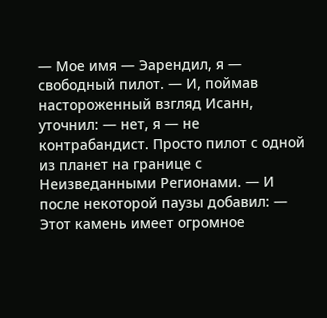— Мое имя — Эарендил, я — свободный пилот. — И, поймав настороженный взгляд Исанн, уточнил: — нет, я — не контрабандист. Просто пилот с одной из планет на границе с Неизведанными Регионами. — И после некоторой паузы добавил: — Этот камень имеет огромное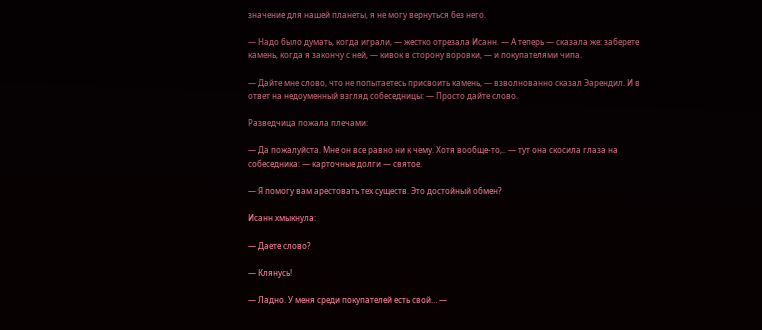значение для нашей планеты, я не могу вернуться без него.

— Надо было думать, когда играли, — жестко отрезала Исанн. — А теперь — сказала же: заберете камень, когда я закончу с ней, — кивок в сторону воровки, — и покупателями чипа.

— Дайте мне слово, что не попытаетесь присвоить камень, — взволнованно сказал Эарендил. И в ответ на недоуменный взгляд собеседницы: — Просто дайте слово.

Разведчица пожала плечами:

— Да пожалуйста. Мне он все равно ни к чему. Хотя вообще-то,.. — тут она скосила глаза на собеседника: — карточные долги — святое.

— Я помогу вам арестовать тех существ. Это достойный обмен?

Исанн хмыкнула:

— Даете слово?

— Клянусь!

— Ладно. У меня среди покупателей есть свой… —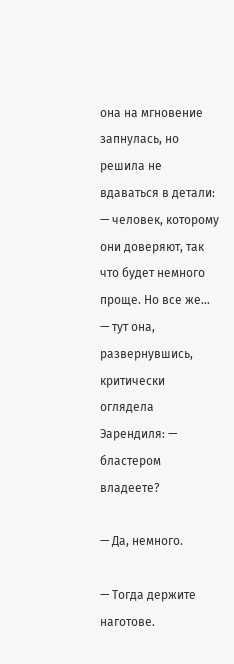она на мгновение запнулась, но решила не вдаваться в детали: — человек, которому они доверяют, так что будет немного проще. Но все же… — тут она, развернувшись, критически оглядела Эарендиля: — бластером владеете?

— Да, немного.

— Тогда держите наготове.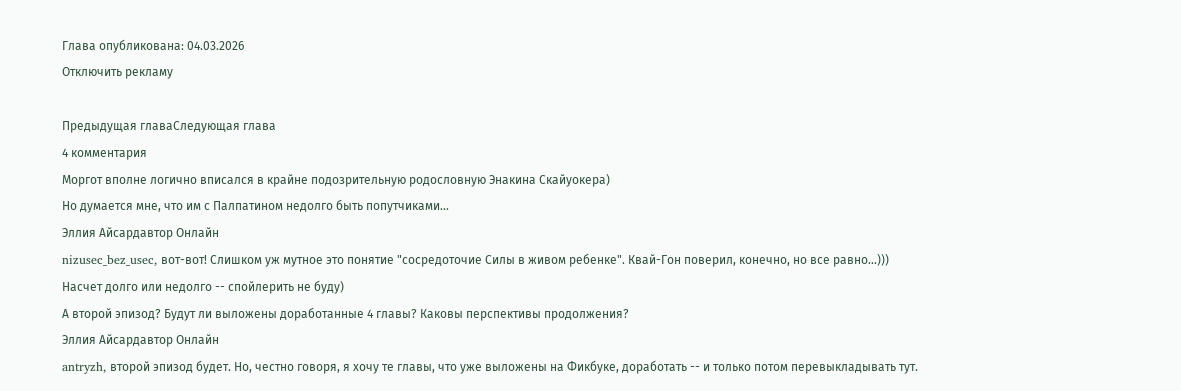Глава опубликована: 04.03.2026
Отключить рекламу

Предыдущая главаСледующая глава
4 комментария
Моргот вполне логично вписался в крайне подозрительную родословную Энакина Скайуокера)
Но думается мне, что им с Палпатином недолго быть попутчиками...
Эллия Айсардавтор Онлайн
nizusec_bez_usec, вот-вот! Слишком уж мутное это понятие "сосредоточие Силы в живом ребенке". Квай-Гон поверил, конечно, но все равно...)))
Насчет долго или недолго -- спойлерить не буду)
А второй эпизод? Будут ли выложены доработанные 4 главы? Каковы перспективы продолжения?
Эллия Айсардавтор Онлайн
antryzh, второй эпизод будет. Но, честно говоря, я хочу те главы, что уже выложены на Фикбуке, доработать -- и только потом перевыкладывать тут.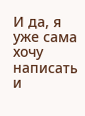И да, я уже сама хочу написать и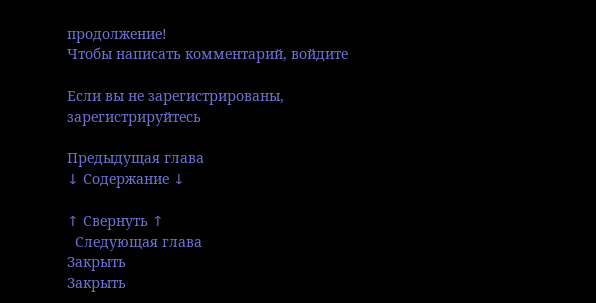продолжение!
Чтобы написать комментарий, войдите

Если вы не зарегистрированы, зарегистрируйтесь

Предыдущая глава
↓ Содержание ↓

↑ Свернуть ↑
  Следующая глава
Закрыть
Закрыть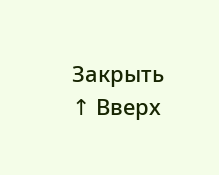Закрыть
↑ Вверх